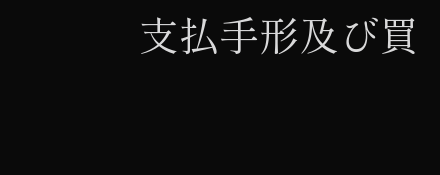支払手形及び買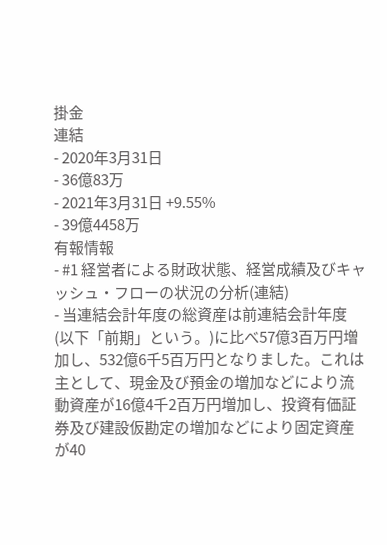掛金
連結
- 2020年3月31日
- 36億83万
- 2021年3月31日 +9.55%
- 39億4458万
有報情報
- #1 経営者による財政状態、経営成績及びキャッシュ・フローの状況の分析(連結)
- 当連結会計年度の総資産は前連結会計年度(以下「前期」という。)に比べ57億3百万円増加し、532億6千5百万円となりました。これは主として、現金及び預金の増加などにより流動資産が16億4千2百万円増加し、投資有価証券及び建設仮勘定の増加などにより固定資産が40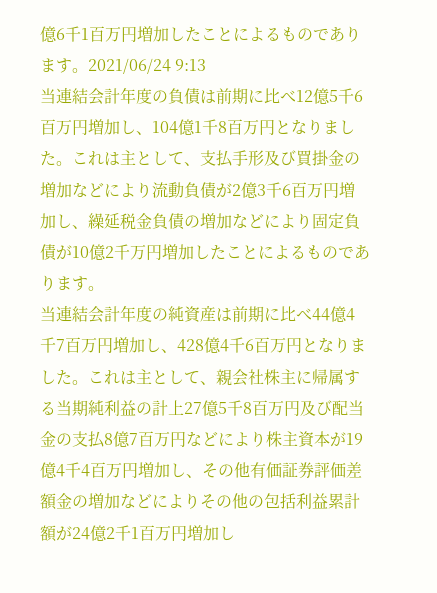億6千1百万円増加したことによるものであります。2021/06/24 9:13
当連結会計年度の負債は前期に比べ12億5千6百万円増加し、104億1千8百万円となりました。これは主として、支払手形及び買掛金の増加などにより流動負債が2億3千6百万円増加し、繰延税金負債の増加などにより固定負債が10億2千万円増加したことによるものであります。
当連結会計年度の純資産は前期に比べ44億4千7百万円増加し、428億4千6百万円となりました。これは主として、親会社株主に帰属する当期純利益の計上27億5千8百万円及び配当金の支払8億7百万円などにより株主資本が19億4千4百万円増加し、その他有価証券評価差額金の増加などによりその他の包括利益累計額が24億2千1百万円増加し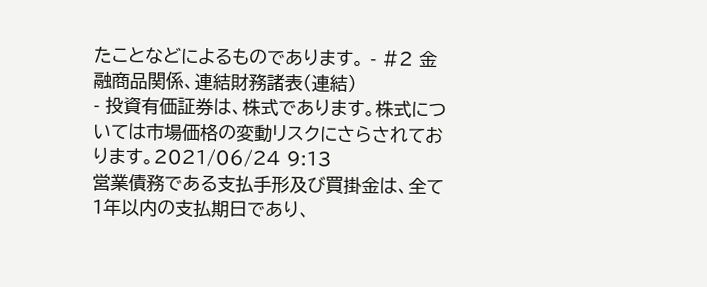たことなどによるものであります。 - #2 金融商品関係、連結財務諸表(連結)
- 投資有価証券は、株式であります。株式については市場価格の変動リスクにさらされております。2021/06/24 9:13
営業債務である支払手形及び買掛金は、全て1年以内の支払期日であり、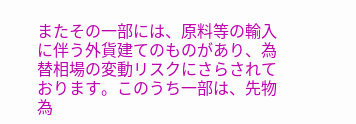またその一部には、原料等の輸入に伴う外貨建てのものがあり、為替相場の変動リスクにさらされております。このうち一部は、先物為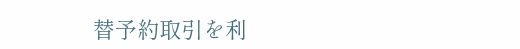替予約取引を利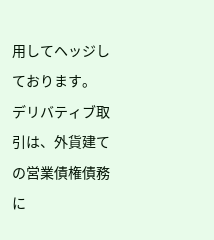用してヘッジしております。
デリバティブ取引は、外貨建ての営業債権債務に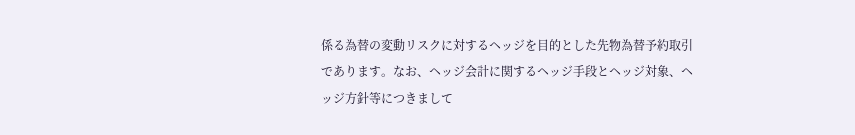係る為替の変動リスクに対するヘッジを目的とした先物為替予約取引であります。なお、ヘッジ会計に関するヘッジ手段とヘッジ対象、ヘッジ方針等につきまして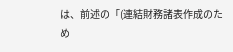は、前述の「(連結財務諸表作成のため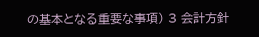の基本となる重要な事項) 3 会計方針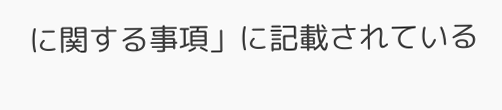に関する事項」に記載されている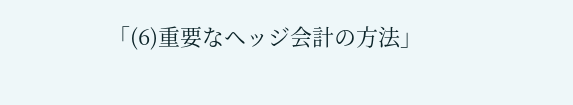「(6)重要なヘッジ会計の方法」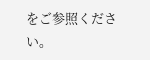をご参照ください。